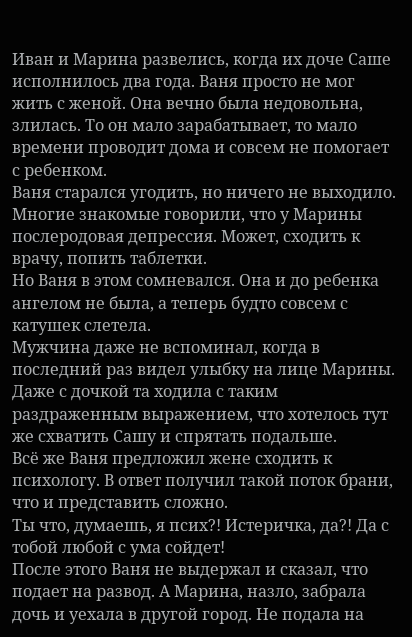Иван и Марина развелись, когда их доче Саше исполнилось два года. Ваня просто не мог жить с женой. Она вечно была недовольна, злилась. То он мало зарабатывает, то мало времени проводит дома и совсем не помогает с ребенком.
Ваня старался угодить, но ничего не выходило. Многие знакомые говорили, что у Марины послеродовая депрессия. Может, сходить к врачу, попить таблетки.
Но Ваня в этом сомневался. Она и до ребенка ангелом не была, а теперь будто совсем с катушек слетела.
Мужчина даже не вспоминал, когда в последний раз видел улыбку на лице Марины. Даже с дочкой та ходила с таким раздраженным выражением, что хотелось тут же схватить Сашу и спрятать подальше.
Всё же Ваня предложил жене сходить к психологу. В ответ получил такой поток брани, что и представить сложно.
Ты что, думаешь, я псих?! Истеричка, да?! Да с тобой любой с ума сойдет!
После этого Ваня не выдержал и сказал, что подает на развод. А Марина, назло, забрала дочь и уехала в другой город. Не подала на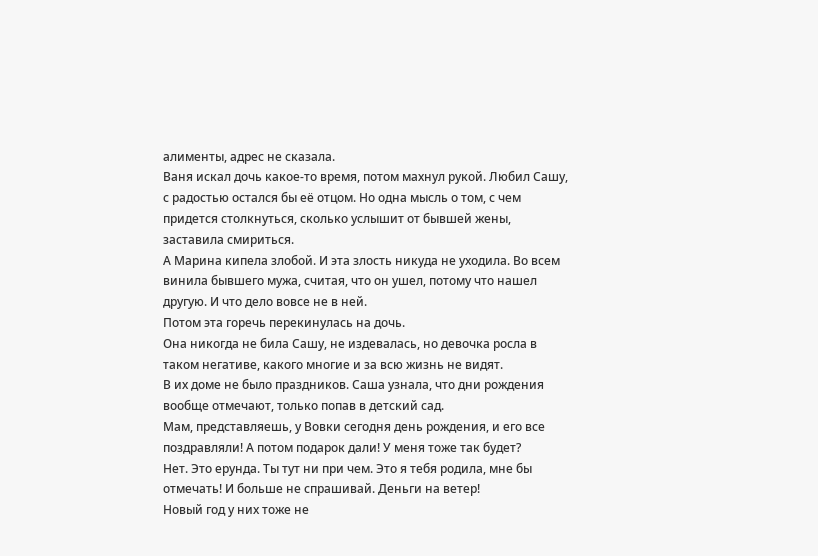алименты, адрес не сказала.
Ваня искал дочь какое-то время, потом махнул рукой. Любил Сашу, с радостью остался бы её отцом. Но одна мысль о том, с чем придется столкнуться, сколько услышит от бывшей жены, заставила смириться.
А Марина кипела злобой. И эта злость никуда не уходила. Во всем винила бывшего мужа, считая, что он ушел, потому что нашел другую. И что дело вовсе не в ней.
Потом эта горечь перекинулась на дочь.
Она никогда не била Сашу, не издевалась, но девочка росла в таком негативе, какого многие и за всю жизнь не видят.
В их доме не было праздников. Саша узнала, что дни рождения вообще отмечают, только попав в детский сад.
Мам, представляешь, у Вовки сегодня день рождения, и его все поздравляли! А потом подарок дали! У меня тоже так будет?
Нет. Это ерунда. Ты тут ни при чем. Это я тебя родила, мне бы отмечать! И больше не спрашивай. Деньги на ветер!
Новый год у них тоже не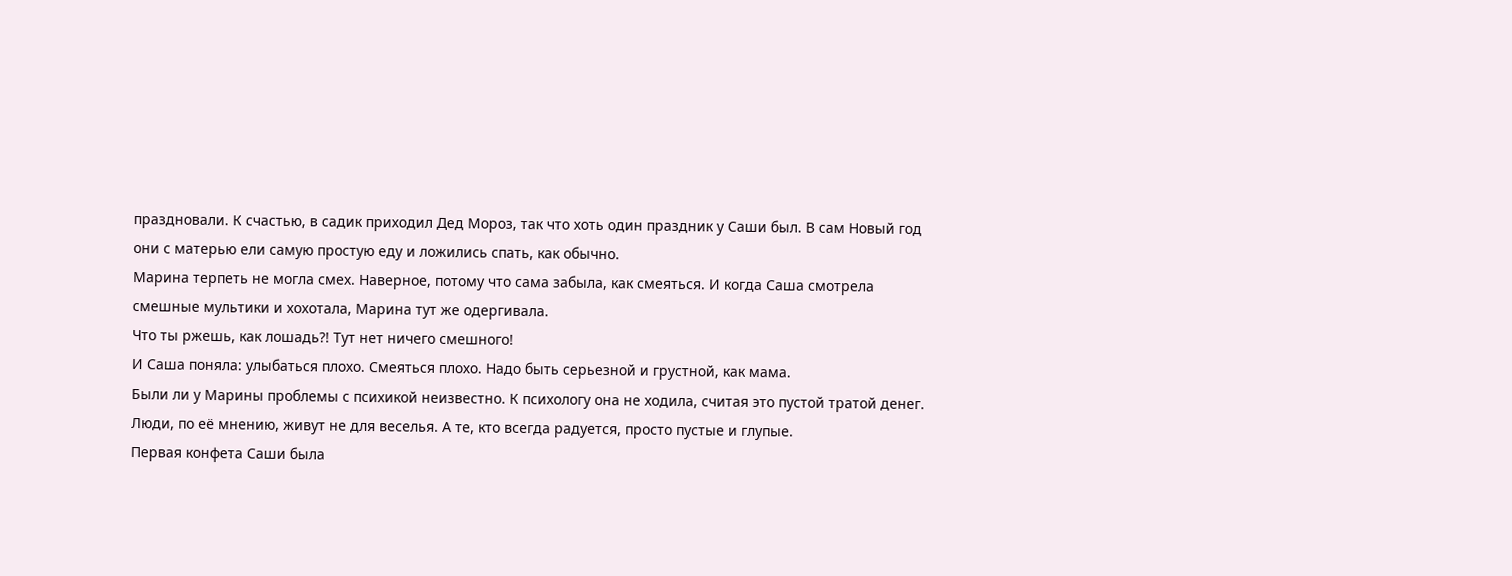праздновали. К счастью, в садик приходил Дед Мороз, так что хоть один праздник у Саши был. В сам Новый год они с матерью ели самую простую еду и ложились спать, как обычно.
Марина терпеть не могла смех. Наверное, потому что сама забыла, как смеяться. И когда Саша смотрела смешные мультики и хохотала, Марина тут же одергивала.
Что ты ржешь, как лошадь?! Тут нет ничего смешного!
И Саша поняла: улыбаться плохо. Смеяться плохо. Надо быть серьезной и грустной, как мама.
Были ли у Марины проблемы с психикой неизвестно. К психологу она не ходила, считая это пустой тратой денег. Люди, по её мнению, живут не для веселья. А те, кто всегда радуется, просто пустые и глупые.
Первая конфета Саши была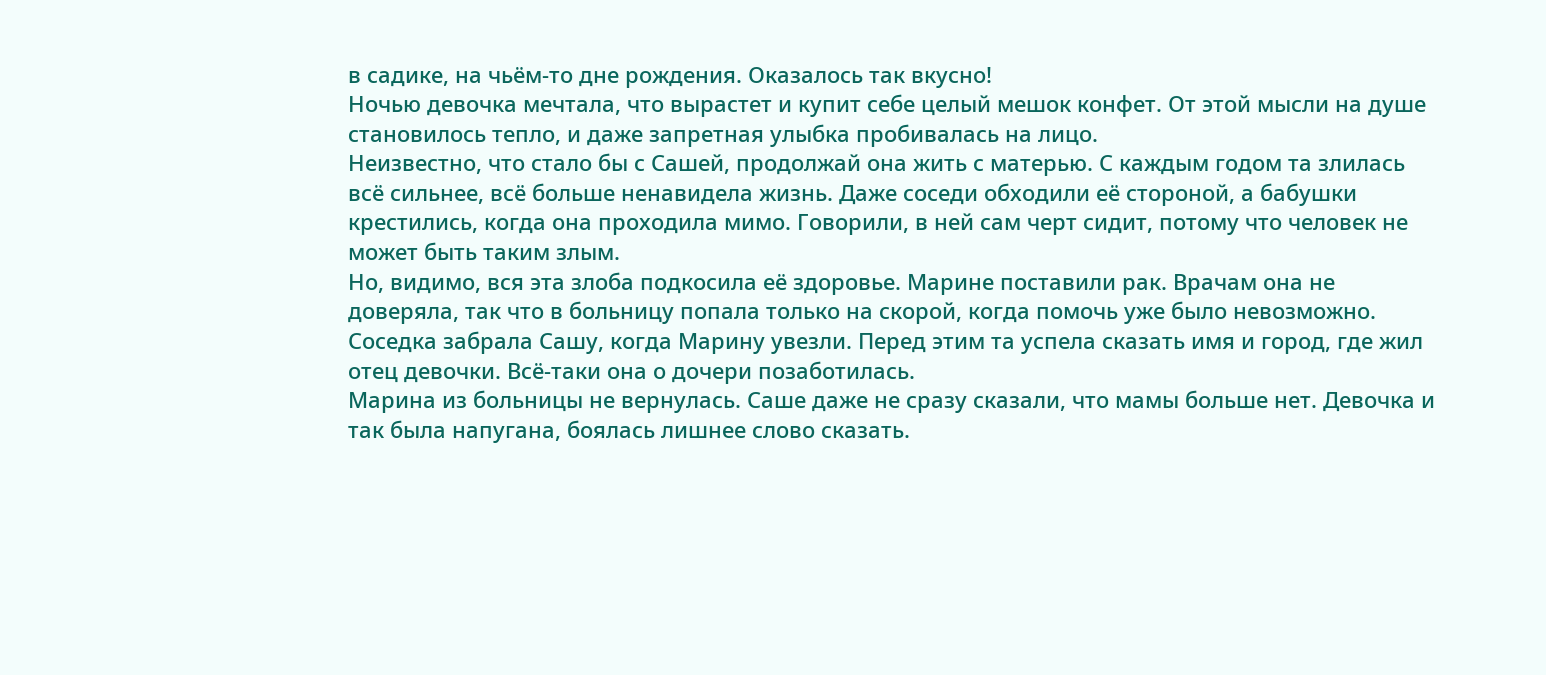в садике, на чьём-то дне рождения. Оказалось так вкусно!
Ночью девочка мечтала, что вырастет и купит себе целый мешок конфет. От этой мысли на душе становилось тепло, и даже запретная улыбка пробивалась на лицо.
Неизвестно, что стало бы с Сашей, продолжай она жить с матерью. С каждым годом та злилась всё сильнее, всё больше ненавидела жизнь. Даже соседи обходили её стороной, а бабушки крестились, когда она проходила мимо. Говорили, в ней сам черт сидит, потому что человек не может быть таким злым.
Но, видимо, вся эта злоба подкосила её здоровье. Марине поставили рак. Врачам она не доверяла, так что в больницу попала только на скорой, когда помочь уже было невозможно.
Соседка забрала Сашу, когда Марину увезли. Перед этим та успела сказать имя и город, где жил отец девочки. Всё-таки она о дочери позаботилась.
Марина из больницы не вернулась. Саше даже не сразу сказали, что мамы больше нет. Девочка и так была напугана, боялась лишнее слово сказать.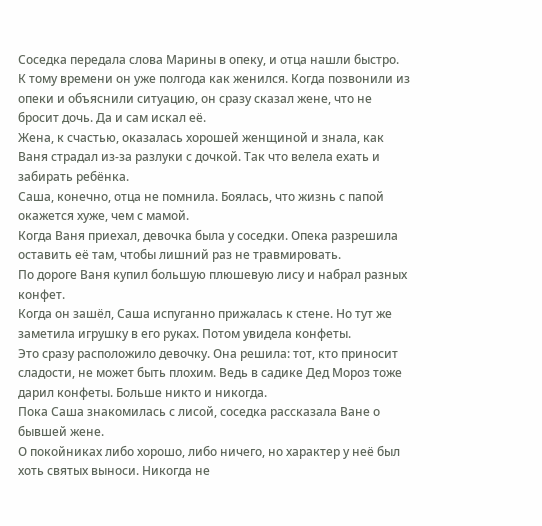Соседка передала слова Марины в опеку, и отца нашли быстро.
К тому времени он уже полгода как женился. Когда позвонили из опеки и объяснили ситуацию, он сразу сказал жене, что не бросит дочь. Да и сам искал её.
Жена, к счастью, оказалась хорошей женщиной и знала, как Ваня страдал из-за разлуки с дочкой. Так что велела ехать и забирать ребёнка.
Саша, конечно, отца не помнила. Боялась, что жизнь с папой окажется хуже, чем с мамой.
Когда Ваня приехал, девочка была у соседки. Опека разрешила оставить её там, чтобы лишний раз не травмировать.
По дороге Ваня купил большую плюшевую лису и набрал разных конфет.
Когда он зашёл, Саша испуганно прижалась к стене. Но тут же заметила игрушку в его руках. Потом увидела конфеты.
Это сразу расположило девочку. Она решила: тот, кто приносит сладости, не может быть плохим. Ведь в садике Дед Мороз тоже дарил конфеты. Больше никто и никогда.
Пока Саша знакомилась с лисой, соседка рассказала Ване о бывшей жене.
О покойниках либо хорошо, либо ничего, но характер у неё был хоть святых выноси. Никогда не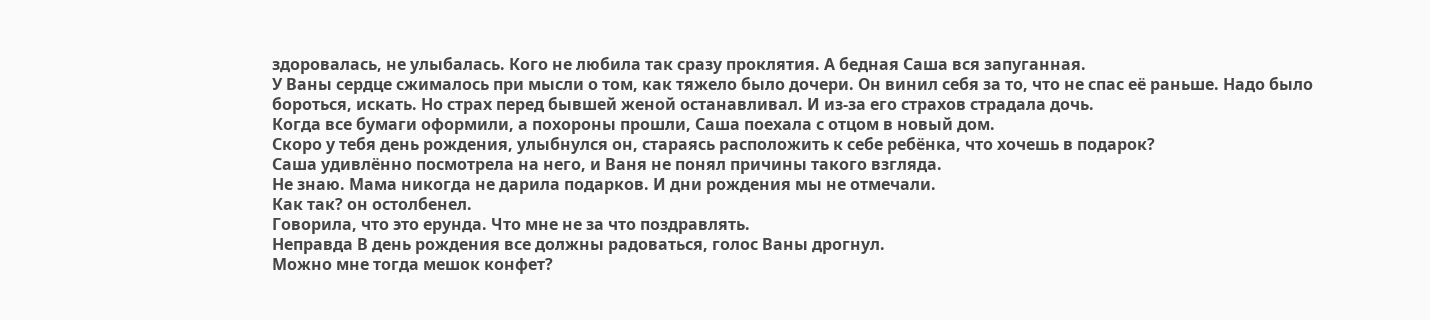здоровалась, не улыбалась. Кого не любила так сразу проклятия. А бедная Саша вся запуганная.
У Ваны сердце сжималось при мысли о том, как тяжело было дочери. Он винил себя за то, что не спас её раньше. Надо было бороться, искать. Но страх перед бывшей женой останавливал. И из-за его страхов страдала дочь.
Когда все бумаги оформили, а похороны прошли, Саша поехала с отцом в новый дом.
Скоро у тебя день рождения, улыбнулся он, стараясь расположить к себе ребёнка, что хочешь в подарок?
Саша удивлённо посмотрела на него, и Ваня не понял причины такого взгляда.
Не знаю. Мама никогда не дарила подарков. И дни рождения мы не отмечали.
Как так? он остолбенел.
Говорила, что это ерунда. Что мне не за что поздравлять.
Неправда В день рождения все должны радоваться, голос Ваны дрогнул.
Можно мне тогда мешок конфет?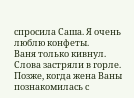спросила Саша. Я очень люблю конфеты.
Ваня только кивнул. Слова застряли в горле.
Позже, когда жена Ваны познакомилась с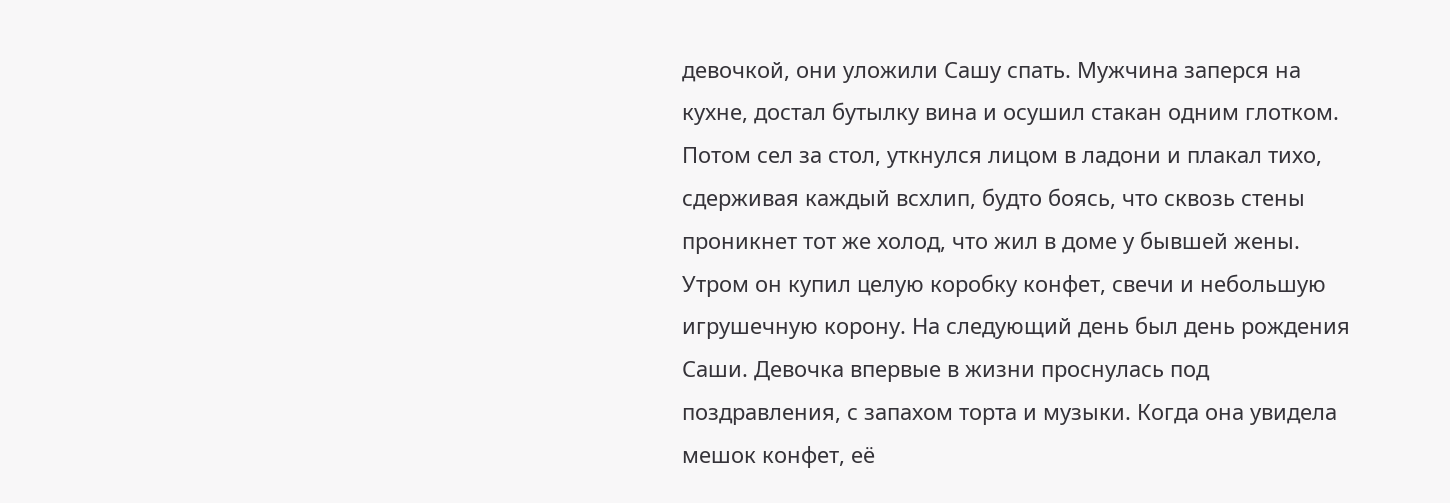девочкой, они уложили Сашу спать. Мужчина заперся на кухне, достал бутылку вина и осушил стакан одним глотком. Потом сел за стол, уткнулся лицом в ладони и плакал тихо, сдерживая каждый всхлип, будто боясь, что сквозь стены проникнет тот же холод, что жил в доме у бывшей жены.
Утром он купил целую коробку конфет, свечи и небольшую игрушечную корону. На следующий день был день рождения Саши. Девочка впервые в жизни проснулась под поздравления, с запахом торта и музыки. Когда она увидела мешок конфет, её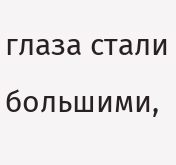глаза стали большими,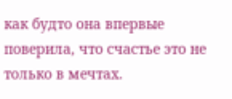как будто она впервые поверила, что счастье это не только в мечтах.